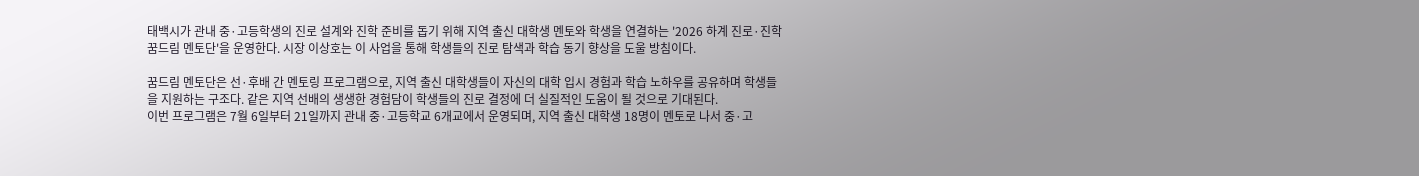태백시가 관내 중·고등학생의 진로 설계와 진학 준비를 돕기 위해 지역 출신 대학생 멘토와 학생을 연결하는 '2026 하계 진로·진학 꿈드림 멘토단'을 운영한다. 시장 이상호는 이 사업을 통해 학생들의 진로 탐색과 학습 동기 향상을 도울 방침이다.

꿈드림 멘토단은 선·후배 간 멘토링 프로그램으로, 지역 출신 대학생들이 자신의 대학 입시 경험과 학습 노하우를 공유하며 학생들을 지원하는 구조다. 같은 지역 선배의 생생한 경험담이 학생들의 진로 결정에 더 실질적인 도움이 될 것으로 기대된다.
이번 프로그램은 7월 6일부터 21일까지 관내 중·고등학교 6개교에서 운영되며, 지역 출신 대학생 18명이 멘토로 나서 중·고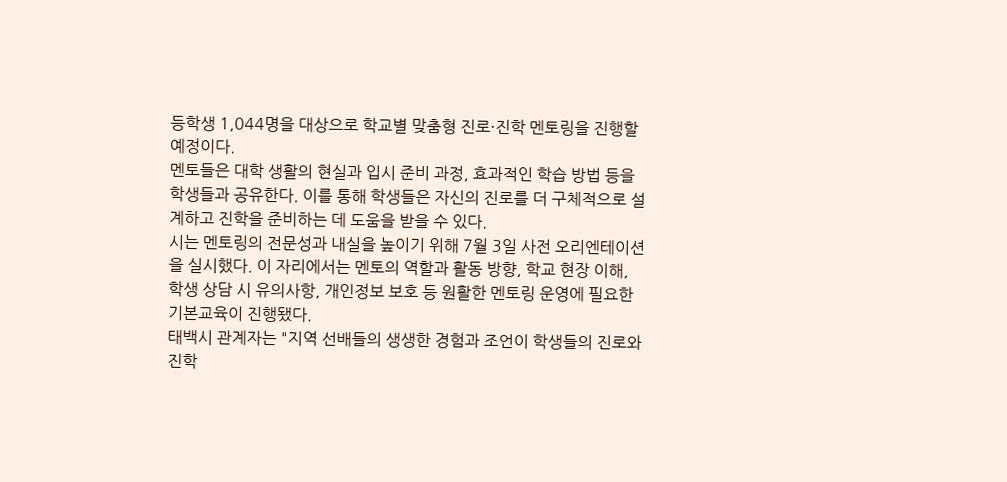등학생 1,044명을 대상으로 학교별 맞춤형 진로·진학 멘토링을 진행할 예정이다.
멘토들은 대학 생활의 현실과 입시 준비 과정, 효과적인 학습 방법 등을 학생들과 공유한다. 이를 통해 학생들은 자신의 진로를 더 구체적으로 설계하고 진학을 준비하는 데 도움을 받을 수 있다.
시는 멘토링의 전문성과 내실을 높이기 위해 7월 3일 사전 오리엔테이션을 실시했다. 이 자리에서는 멘토의 역할과 활동 방향, 학교 현장 이해, 학생 상담 시 유의사항, 개인정보 보호 등 원활한 멘토링 운영에 필요한 기본교육이 진행됐다.
태백시 관계자는 "지역 선배들의 생생한 경험과 조언이 학생들의 진로와 진학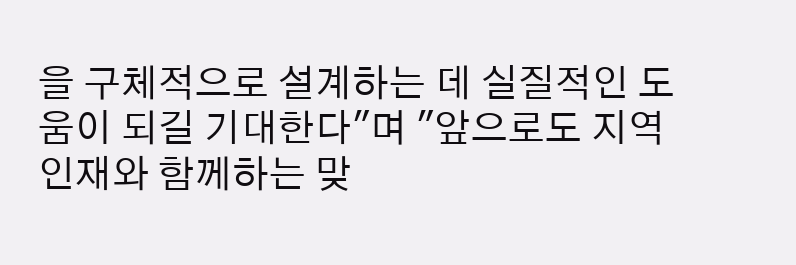을 구체적으로 설계하는 데 실질적인 도움이 되길 기대한다"며 "앞으로도 지역 인재와 함께하는 맞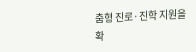춤형 진로·진학 지원을 확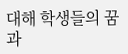대해 학생들의 꿈과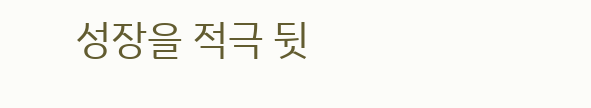성장을 적극 뒷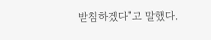받침하겠다"고 말했다.